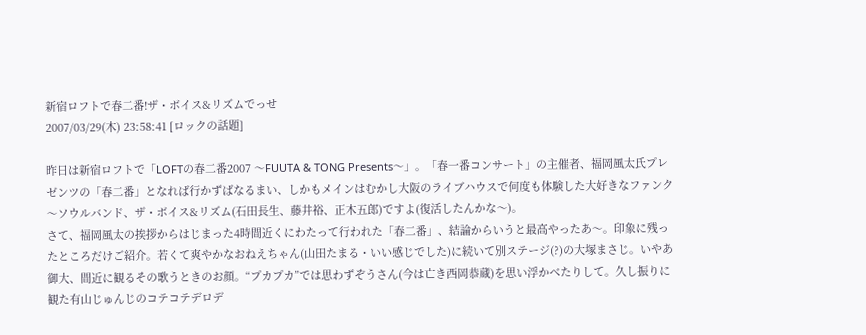新宿ロフトで春二番!ザ・ボイス&リズムでっせ
2007/03/29(木) 23:58:41 [ロックの話題]

昨日は新宿ロフトで「LOFTの春二番2007 〜FUUTA & TONG Presents〜」。「春一番コンサート」の主催者、福岡風太氏プレゼンツの「春二番」となれば行かずばなるまい、しかもメインはむかし大阪のライブハウスで何度も体験した大好きなファンク〜ソウルバンド、ザ・ボイス&リズム(石田長生、藤井裕、正木五郎)ですよ(復活したんかな〜)。
さて、福岡風太の挨拶からはじまった4時間近くにわたって行われた「春二番」、結論からいうと最高やったあ〜。印象に残ったところだけご紹介。若くて爽やかなおねえちゃん(山田たまる・いい感じでした)に続いて別ステージ(?)の大塚まさじ。いやあ御大、間近に観るその歌うときのお顔。“プカプカ”では思わずぞうさん(今は亡き西岡恭蔵)を思い浮かべたりして。久し振りに観た有山じゅんじのコテコテデロデ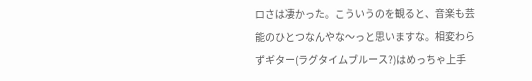ロさは凄かった。こういうのを観ると、音楽も芸能のひとつなんやな〜っと思いますな。相変わらずギター(ラグタイムブルース?)はめっちゃ上手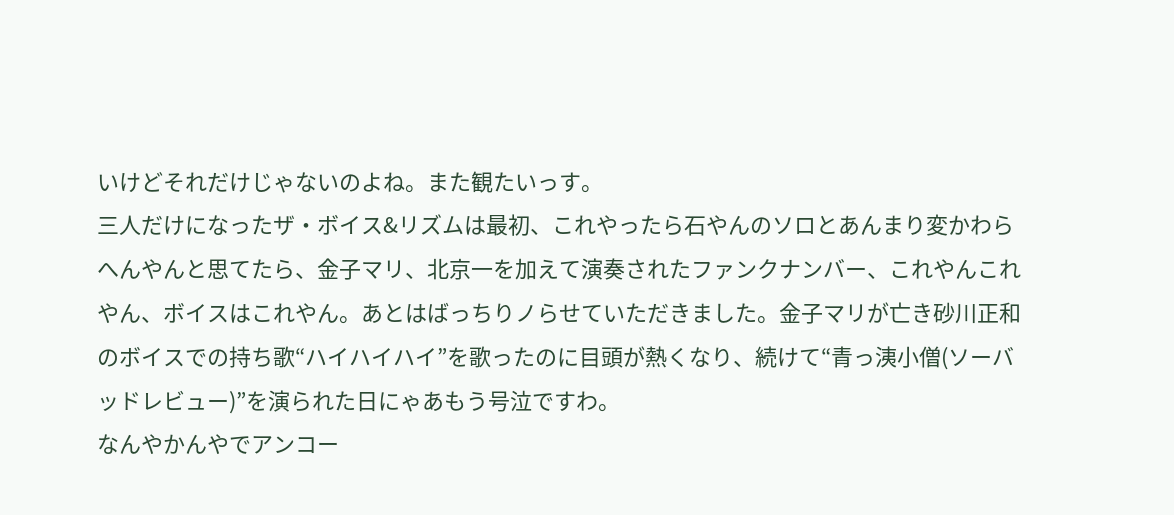いけどそれだけじゃないのよね。また観たいっす。
三人だけになったザ・ボイス&リズムは最初、これやったら石やんのソロとあんまり変かわらへんやんと思てたら、金子マリ、北京一を加えて演奏されたファンクナンバー、これやんこれやん、ボイスはこれやん。あとはばっちりノらせていただきました。金子マリが亡き砂川正和のボイスでの持ち歌“ハイハイハイ”を歌ったのに目頭が熱くなり、続けて“青っ洟小僧(ソーバッドレビュー)”を演られた日にゃあもう号泣ですわ。
なんやかんやでアンコー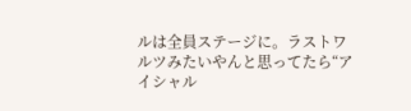ルは全員ステージに。ラストワルツみたいやんと思ってたら“アイシャル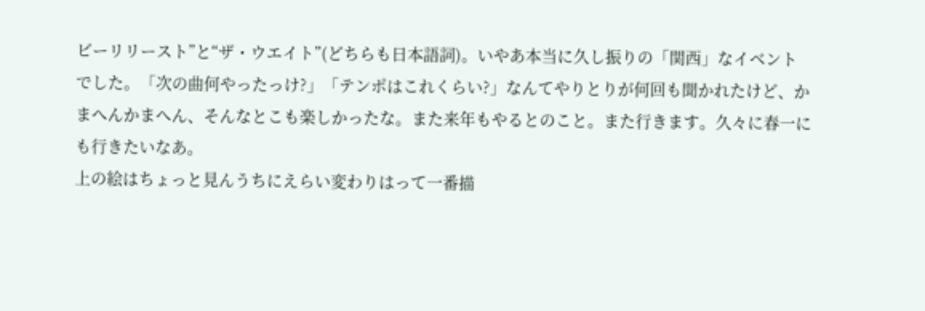ビーリリースト”と“ザ・ウエイト”(どちらも日本語詞)。いやあ本当に久し振りの「関西」なイベントでした。「次の曲何やったっけ?」「テンポはこれくらい?」なんてやりとりが何回も聞かれたけど、かまへんかまへん、そんなとこも楽しかったな。また来年もやるとのこと。また行きます。久々に春一にも行きたいなあ。
上の絵はちょっと見んうちにえらい変わりはって一番描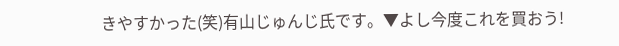きやすかった(笑)有山じゅんじ氏です。▼よし今度これを買おう!